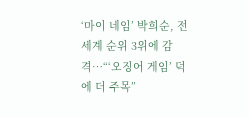‘마이 네임’ 박희순, 전 세계 순위 3위에 감격…“‘오징어 게임’ 덕에 더 주목”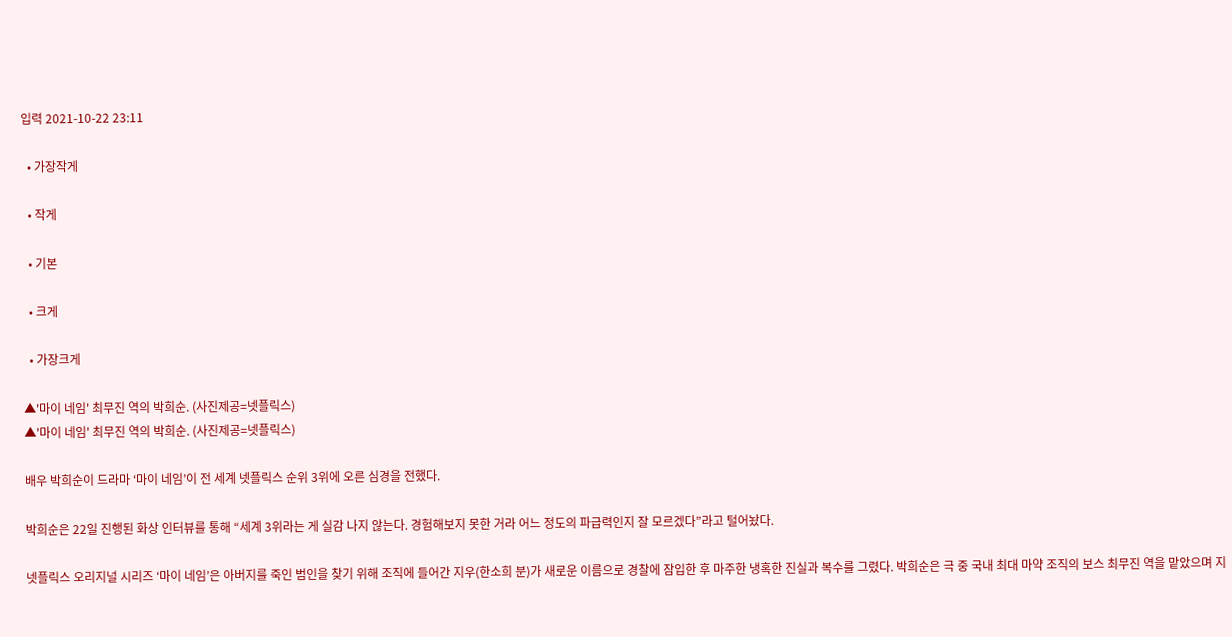입력 2021-10-22 23:11

  • 가장작게

  • 작게

  • 기본

  • 크게

  • 가장크게

▲'마이 네임' 최무진 역의 박희순. (사진제공=넷플릭스)
▲'마이 네임' 최무진 역의 박희순. (사진제공=넷플릭스)

배우 박희순이 드라마 ‘마이 네임’이 전 세계 넷플릭스 순위 3위에 오른 심경을 전했다.

박희순은 22일 진행된 화상 인터뷰를 통해 “세계 3위라는 게 실감 나지 않는다. 경험해보지 못한 거라 어느 정도의 파급력인지 잘 모르겠다”라고 털어놨다.

넷플릭스 오리지널 시리즈 ‘마이 네임’은 아버지를 죽인 범인을 찾기 위해 조직에 들어간 지우(한소희 분)가 새로운 이름으로 경찰에 잠입한 후 마주한 냉혹한 진실과 복수를 그렸다. 박희순은 극 중 국내 최대 마약 조직의 보스 최무진 역을 맡았으며 지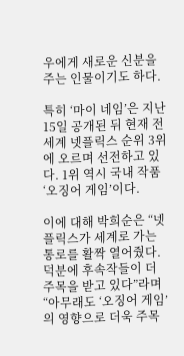우에게 새로운 신분을 주는 인물이기도 하다.

특히 ‘마이 네임’은 지난 15일 공개된 뒤 현재 전 세계 넷플릭스 순위 3위에 오르며 선전하고 있다. 1위 역시 국내 작품 ‘오징어 게임’이다.

이에 대해 박희순은 “넷플릭스가 세계로 가는 통로를 활짝 열어줬다. 덕분에 후속작들이 더 주목을 받고 있다”라며 “아무래도 ‘오징어 게임’의 영향으로 더욱 주목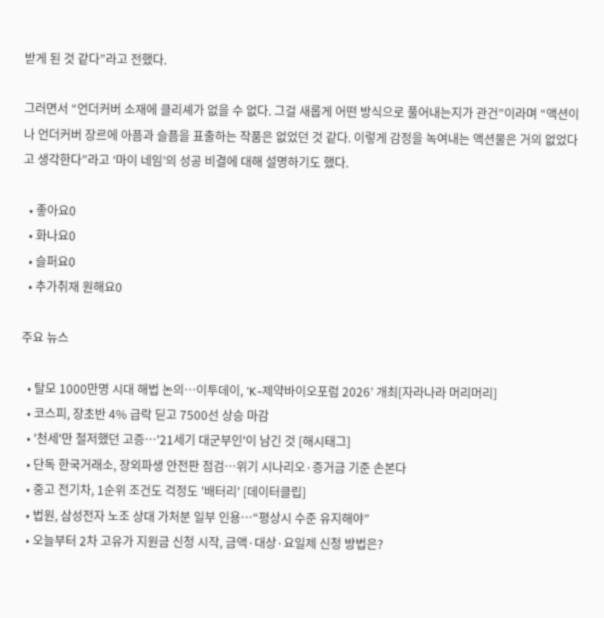받게 된 것 같다”라고 전했다.

그러면서 “언더커버 소재에 클리셰가 없을 수 없다. 그걸 새롭게 어떤 방식으로 풀어내는지가 관건”이라며 “액션이나 언더커버 장르에 아픔과 슬픔을 표출하는 작품은 없었던 것 같다. 이렇게 감정을 녹여내는 액션물은 거의 없었다고 생각한다”라고 ‘마이 네임’의 성공 비결에 대해 설명하기도 했다.

  • 좋아요0
  • 화나요0
  • 슬퍼요0
  • 추가취재 원해요0

주요 뉴스

  • 탈모 1000만명 시대 해법 논의…이투데이, ‘K-제약바이오포럼 2026’ 개최[자라나라 머리머리]
  • 코스피, 장초반 4% 급락 딛고 7500선 상승 마감
  • '천세'만 철저했던 고증…'21세기 대군부인'이 남긴 것 [해시태그]
  • 단독 한국거래소, 장외파생 안전판 점검…위기 시나리오·증거금 기준 손본다
  • 중고 전기차, 1순위 조건도 걱정도 '배터리' [데이터클립]
  • 법원, 삼성전자 노조 상대 가처분 일부 인용…“평상시 수준 유지해야”
  • 오늘부터 2차 고유가 지원금 신청 시작, 금액·대상·요일제 신청 방법은?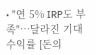• "연 5% IRP도 부족"…달라진 기대수익률 [돈의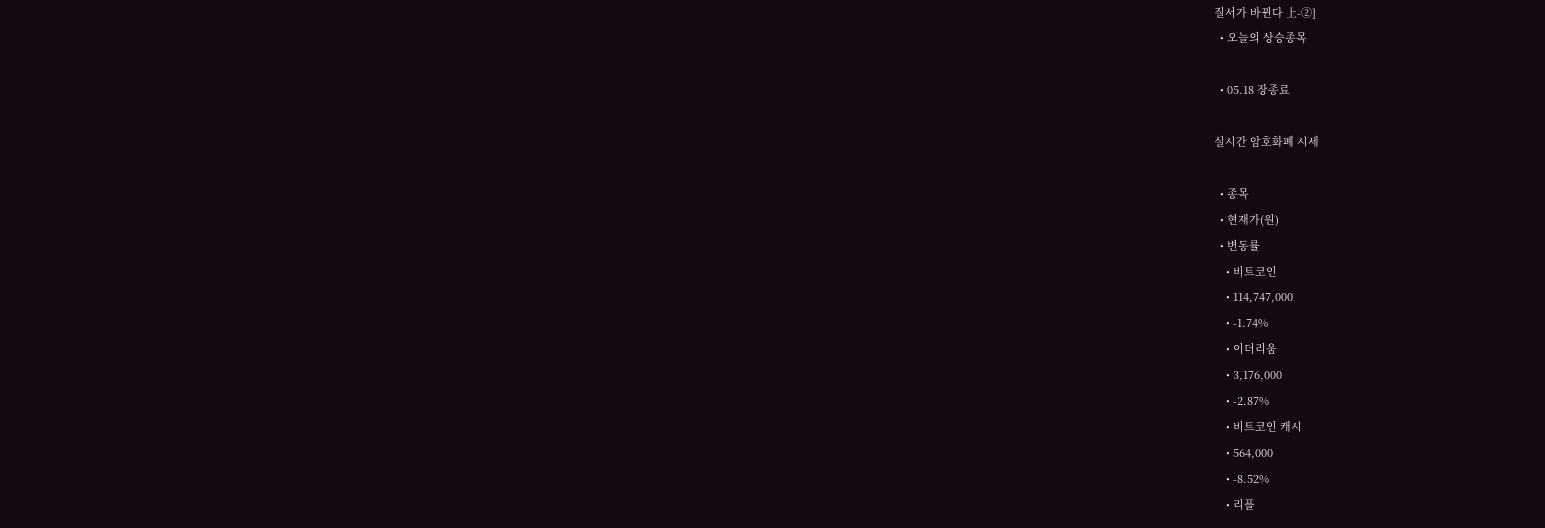질서가 바뀐다 上-②]
  • 오늘의 상승종목

  • 05.18 장종료

실시간 암호화폐 시세

  • 종목
  • 현재가(원)
  • 변동률
    • 비트코인
    • 114,747,000
    • -1.74%
    • 이더리움
    • 3,176,000
    • -2.87%
    • 비트코인 캐시
    • 564,000
    • -8.52%
    • 리플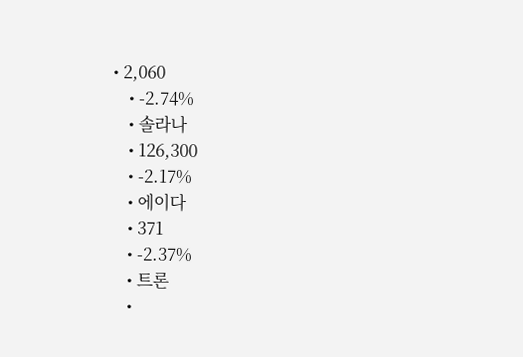• 2,060
    • -2.74%
    • 솔라나
    • 126,300
    • -2.17%
    • 에이다
    • 371
    • -2.37%
    • 트론
    •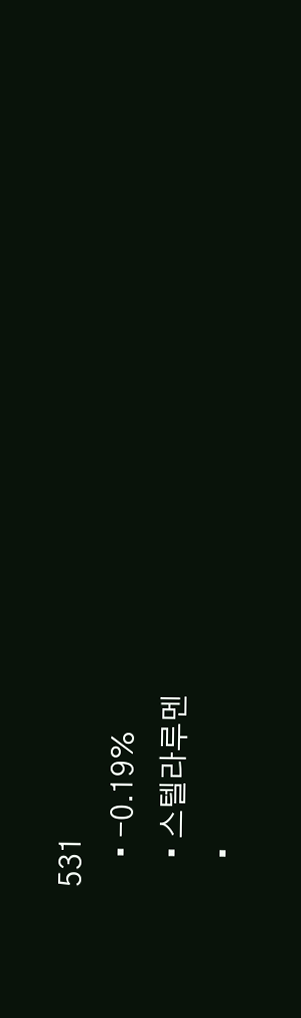531
    • -0.19%
    • 스텔라루멘
    •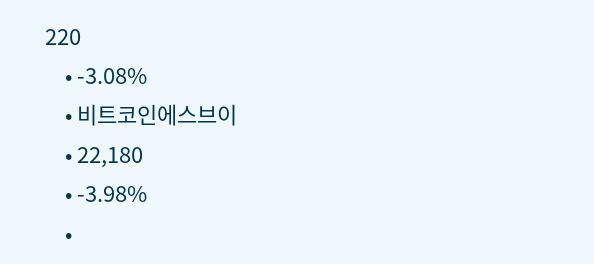220
    • -3.08%
    • 비트코인에스브이
    • 22,180
    • -3.98%
    •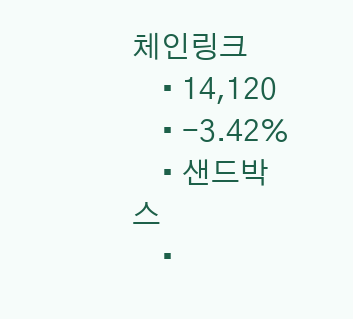체인링크
    • 14,120
    • -3.42%
    • 샌드박스
    •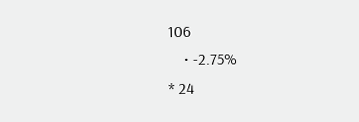106
    • -2.75%
* 24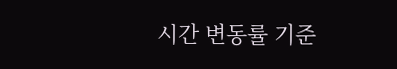시간 변동률 기준